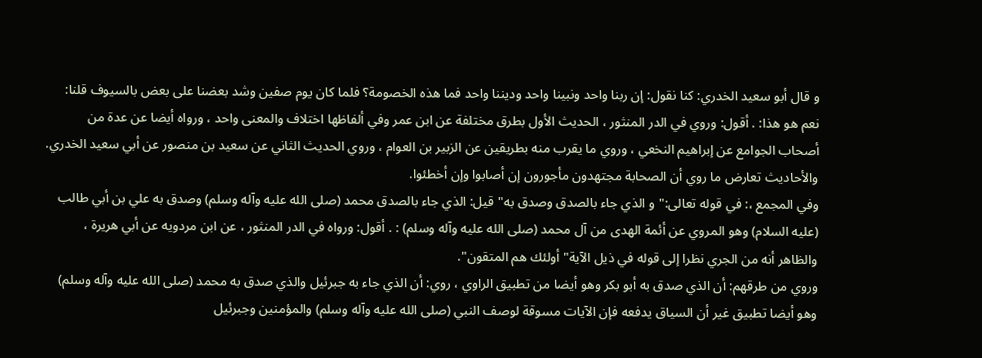و قال أبو سعيد الخدري: كنا نقول: إن ربنا واحد ونبينا واحد وديننا واحد فما هذه الخصومة؟ فلما كان يوم صفين وشد بعضنا على بعض بالسيوف قلنا: نعم هو هذا: . أقول: وروي في الدر المنثور ، الحديث الأول بطرق مختلفة عن ابن عمر وفي ألفاظها اختلاف والمعنى واحد ، ورواه أيضا عن عدة من أصحاب الجوامع عن إبراهيم النخعي ، وروي ما يقرب منه بطريقين عن الزبير بن العوام ، وروي الحديث الثاني عن سعيد بن منصور عن أبي سعيد الخدري.
والأحاديث تعارض ما روي أن الصحابة مجتهدون مأجورون إن أصابوا وإن أخطئوا.
وفي المجمع ،: في قوله تعالى:"و الذي جاء بالصدق وصدق به"قيل: الذي جاء بالصدق محمد (صلى الله عليه وآله وسلم) وصدق به علي بن أبي طالب (عليه السلام) وهو المروي عن أئمة الهدى من آل محمد (صلى الله عليه وآله وسلم) : . أقول: ورواه في الدر المنثور ، عن ابن مردويه عن أبي هريرة ، والظاهر أنه من الجري نظرا إلى قوله في ذيل الآية"أولئك هم المتقون".
وروي من طرقهم: أن الذي صدق به أبو بكر وهو أيضا من تطبيق الراوي ، روي: أن الذي جاء به جبرئيل والذي صدق به محمد (صلى الله عليه وآله وسلم) وهو أيضا تطبيق غير أن السياق يدفعه فإن الآيات مسوقة لوصف النبي (صلى الله عليه وآله وسلم) والمؤمنين وجبرئيل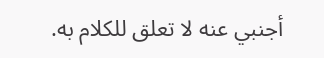أجنبي عنه لا تعلق للكلام به.